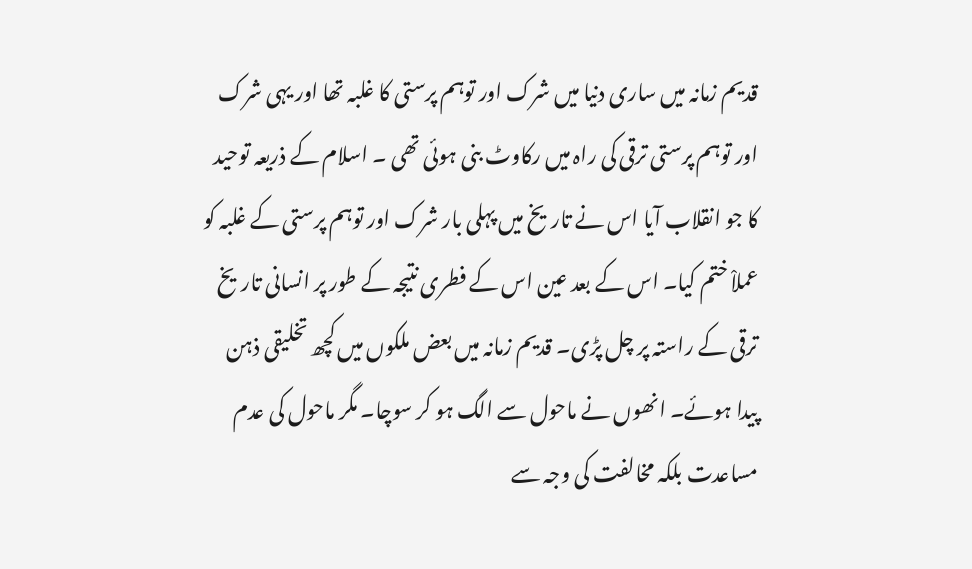قدیم زمانہ میں ساری دنیا میں شرک اور توہم پرستی کا غلبہ تھا اور یہی شرک اور توہم پرستی ترقی کی راہ میں رکاوٹ بنی ہوئی تھی ۔ اسلام کے ذریعہ توحید کا جو انقلاب آیا اس نے تاریخ میں پہلی بار شرک اور توہم پرستی کے غلبہ کو عملاْ ختم کیا۔ اس کے بعد عین اس کے فطری نتیجہ کے طور پر انسانی تاریخ ترقی کے راستہ پر چل پڑی۔ قدیم زمانہ میں بعض ملکوں میں کچھ تخلیقی ذہن پیدا ہوئے۔ انھوں نے ماحول سے الگ ہو کر سوچا۔ مگر ماحول کی عدم مساعدت بلکہ مخالفت کی وجہ سے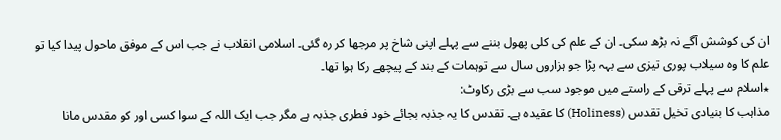ان کی کوشش آگے نہ بڑھ سکی۔ ان کے علم کی کلی پھول بننے سے پہلے اپنی شاخ پر مرجھا کر رہ گئی۔ اسلامی انقلاب نے جب اس کے موفق ماحول پیدا کیا تو علم کا وہ سیلاب پوری تیزی سے بہہ پڑا جو ہزاروں سال سے توہمات کے بند کے پیچھے رکا ہوا تھا۔
٭اسلام سے پہلے ترقی کے راستے میں موجود سب سے بڑی رکاوٹ:
مذاہب کا بنیادی تخیل تقدس (Holiness) کا عقیدہ ہے۔ تقدس کا یہ جذبہ بجائے خود فطری جذبہ ہے مگر جب ایک اللہ کے سوا کسی اور کو مقدس مانا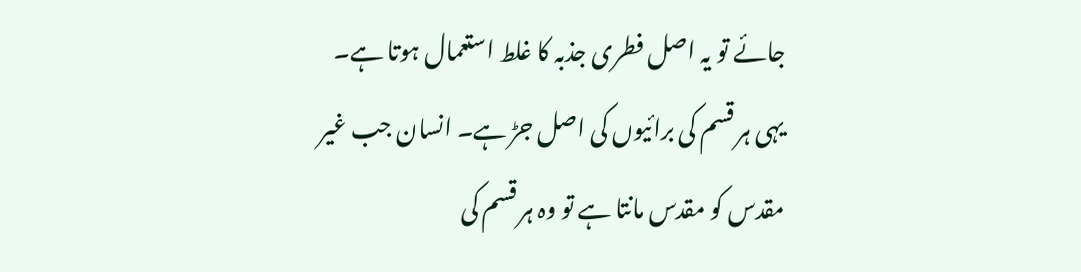جائے تو یہ اصل فطری جذبہ کا غلط استعمال ہوتا ہے۔ یہی ہر قسم کی برائیوں کی اصل جڑ ہے۔ انسان جب غیر مقدس کو مقدس مانتا ہے تو وہ ہر قسم کی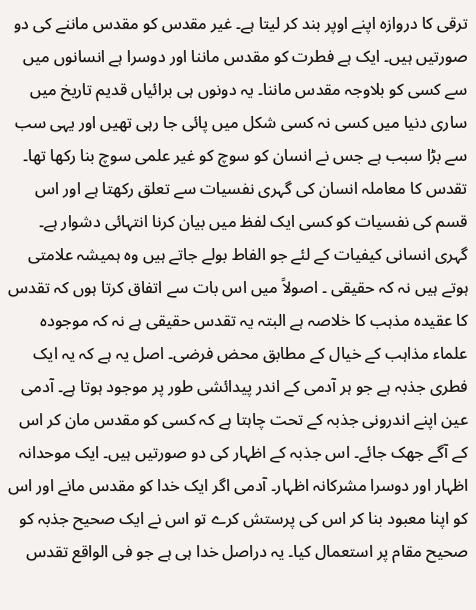ترقی کا دروازہ اپنے اوپر بند کر لیتا ہے۔ غیر مقدس کو مقدس ماننے کی دو صورتیں ہیں۔ ایک ہے فطرت کو مقدس ماننا اور دوسرا ہے انسانوں میں سے کسی کو بلاوجہ مقدس ماننا۔ یہ دونوں ہی برائیاں قدیم تاریخ میں ساری دنیا میں کسی نہ کسی شکل میں پائی جا رہی تھیں اور یہی سب سے بڑا سبب ہے جس نے انسان کو سوچ کو غیر علمی سوچ بنا رکھا تھا۔
تقدس کا معاملہ انسان کی گہری نفسیات سے تعلق رکھتا ہے اور اس قسم کی نفسیات کو کسی ایک لفظ میں بیان کرنا انتہائی دشوار ہے۔ گہری انسانی کیفیات کے لئے جو الفاط بولے جاتے ہیں وہ ہمیشہ علامتی ہوتے ہیں نہ کہ حقیقی ۔ اصولاً میں اس بات سے اتفاق کرتا ہوں کہ تقدس کا عقیدہ مذہب کا خلاصہ ہے البتہ یہ تقدس حقیقی ہے نہ کہ موجودہ علماء مذاہب کے خیال کے مطابق محض فرضی۔ اصل یہ ہے کہ یہ ایک فطری جذبہ ہے جو ہر آدمی کے اندر پیدائشی طور پر موجود ہوتا ہے۔ آدمی عین اپنے اندرونی جذبہ کے تحت چاہتا ہے کہ کسی کو مقدس مان کر اس کے آگے جھک جائے۔ اس جذبہ کے اظہار کی دو صورتیں ہیں۔ ایک موحدانہ اظہار اور دوسرا مشرکانہ اظہار۔ آدمی اگر ایک خدا کو مقدس مانے اور اس کو اپنا معبود بنا کر اس کی پرستش کرے تو اس نے ایک صحیح جذبہ کو صحیح مقام پر استعمال کیا۔ یہ دراصل خدا ہی ہے جو فی الواقع تقدس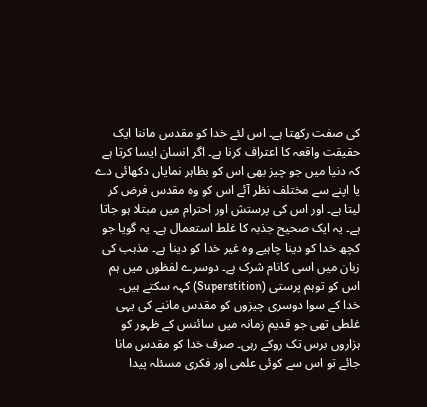کی صفت رکھتا ہے۔ اس لئے خدا کو مقدس ماننا ایک حقیقت واقعہ کا اعتراف کرنا ہے۔ اگر انسان ایسا کرتا ہے کہ دنیا میں جو چیز بھی اس کو بظاہر نمایاں دکھائی دے یا اپنے سے مختلف نظر آئے اس کو وہ مقدس فرض کر لیتا ہے۔ اور اس کی پرستش اور احترام میں مبتلا ہو جاتا ہے۔ یہ ایک صحیح جذبہ کا غلط استعمال ہے۔ یہ گویا جو کچھ خدا کو دینا چاہیے وہ غیر خدا کو دینا ہے۔ مذہب کی زبان میں اسی کانام شرک ہے۔ دوسرے لفظوں میں ہم اس کو توہم پرستی (Superstition) کہہ سکتے ہیں۔
خدا کے سوا دوسری چیزوں کو مقدس ماننے کی یہی غلطی تھی جو قدیم زمانہ میں سائنس کے ظہور کو ہزاروں برس تک روکے رہی۔ صرف خدا کو مقدس مانا جائے تو اس سے کوئی علمی اور فکری مسئلہ پیدا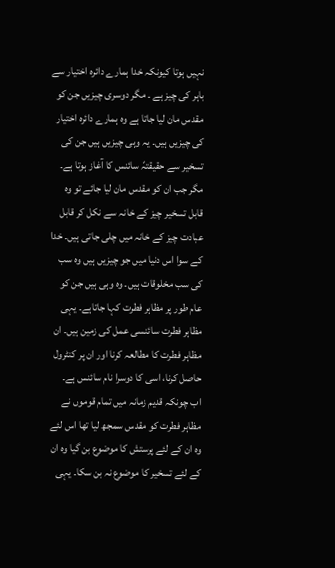نہیں ہوتا کیونکہ خدا ہمارے دائرہ اختیار سے باہر کی چیز ہے ۔ مگر دوسری چیزیں جن کو مقدس مان لیا جاتا ہے وہ ہمارے دائرہ اختیار کی چیزیں ہیں۔ یہ وہی چیزیں ہیں جن کی تسخیر سے حقیقتہً سائنس کا آغاز ہوتا ہے۔ مگر جب ان کو مقدس مان لیا جائے تو وہ قابل تسخیر چیز کے خانہ سے نکل کر قابل عبادت چیز کے خانہ میں چلی جاتی ہیں۔ خدا کے سوا اس دنیا میں جو چیزیں ہیں وہ سب کی سب مخلوقات ہیں۔ وہ وہی ہیں جن کو عام طور پر مظاہر فطرت کہا جاتاہے۔ یہی مظاہر فطرت سائنسی عمل کی زمین ہیں۔ ان مظاہر فطرت کا مطالعہ کرنا اور ان پر کنٹرول حاصل کرنا، اسی کا دوسرا نام سائنس ہے۔
اب چونکہ قدیم زمانہ میں تمام قوموں نے مظاہر فطرت کو مقدس سمجھ لیا تھا اس لئے وہ ان کے لئے پرستش کا موضوع بن گیا وہ ان کے لئے تسخیر کا موضوع نہ بن سکا۔ یہی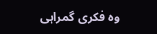وہ فکری گمراہی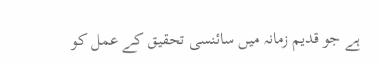ہے جو قدیم زمانہ میں سائنسی تحقیق کے عمل کو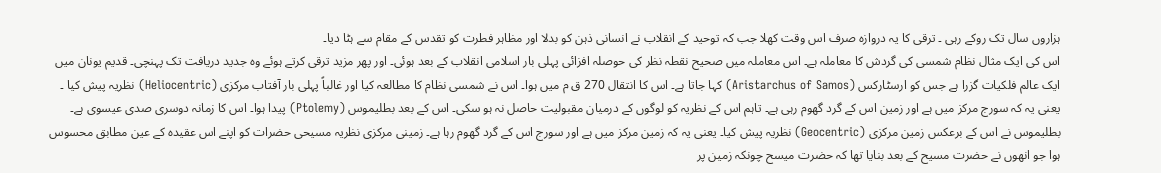ہزاروں سال تک روکے رہی ۔ ترقی کا یہ دروازہ صرف اس وقت کھلا جب کہ توحید کے انقلاب نے انسانی ذہن کو بدلا اور مظاہر فطرت کو تقدس کے مقام سے ہٹا دیا۔
اس کی ایک مثال نظام شمسی کی گردش کا معاملہ ہے۔ اس معاملہ میں صحیح نقطہ نظر کی حوصلہ افزائی پہلی بار اسلامی انقلاب کے بعد ہوئی۔ اور پھر مزید ترقی کرتے ہوئے وہ جدید دریافت تک پہنچی۔ قدیم یونان میں ایک عالم فلکیات گزرا ہے جس کو ارسٹارکس (Aristarchus of Samos) کہا جاتا ہے۔ اس کا انتقال 270 ق م میں ہوا۔ اس نے شمسی نظام کا مطالعہ کیا اور غالباً پہلی بار آفتاب مرکزی (Heliocentric) نظریہ پیش کیا ۔ یعنی یہ کہ سورج مرکز میں ہے اور زمین اس کے گرد گھوم رہی ہے۔ تاہم اس کے نظریہ کو لوگوں کے درمیان مقبولیت حاصل نہ ہو سکی۔ اس کے بعد بطلیموس (Ptolemy) پیدا ہوا۔ اس کا زمانہ دوسری صدی عیسوی ہے۔ بطلیموس نے اس کے برعکس زمین مرکزی (Geocentric) نظریہ پیش کیا۔ یعنی یہ کہ زمین مرکز میں ہے اور سورج اس کے گرد گھوم رہا ہے۔ زمینی مرکزی نظریہ مسیحی حضرات کو اپنے اس عقیدہ کے عین مطابق محسوس ہوا جو انھوں نے حضرت مسیح کے بعد بنایا تھا کہ حضرت میسح چونکہ زمین پر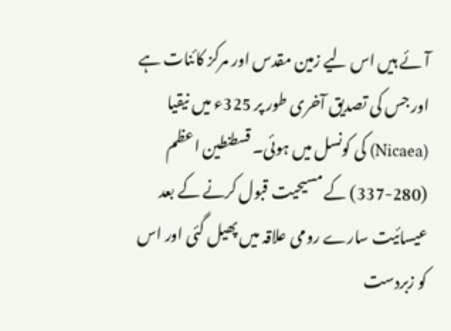آئے ہیں اس لیے زمین مقدس اور مرکز کائنات ہے اور جس کی تصدیق آخری طور پر 325ء میں نیقیا (Nicaea) کی کونسل میں ہوئی۔ قسطنطین اعظم (280-337) کے مسیحیت قبول کرنے کے بعد عیسائیت سارے رومی علاقہ میں پھیل گئی اور اس کو زبردست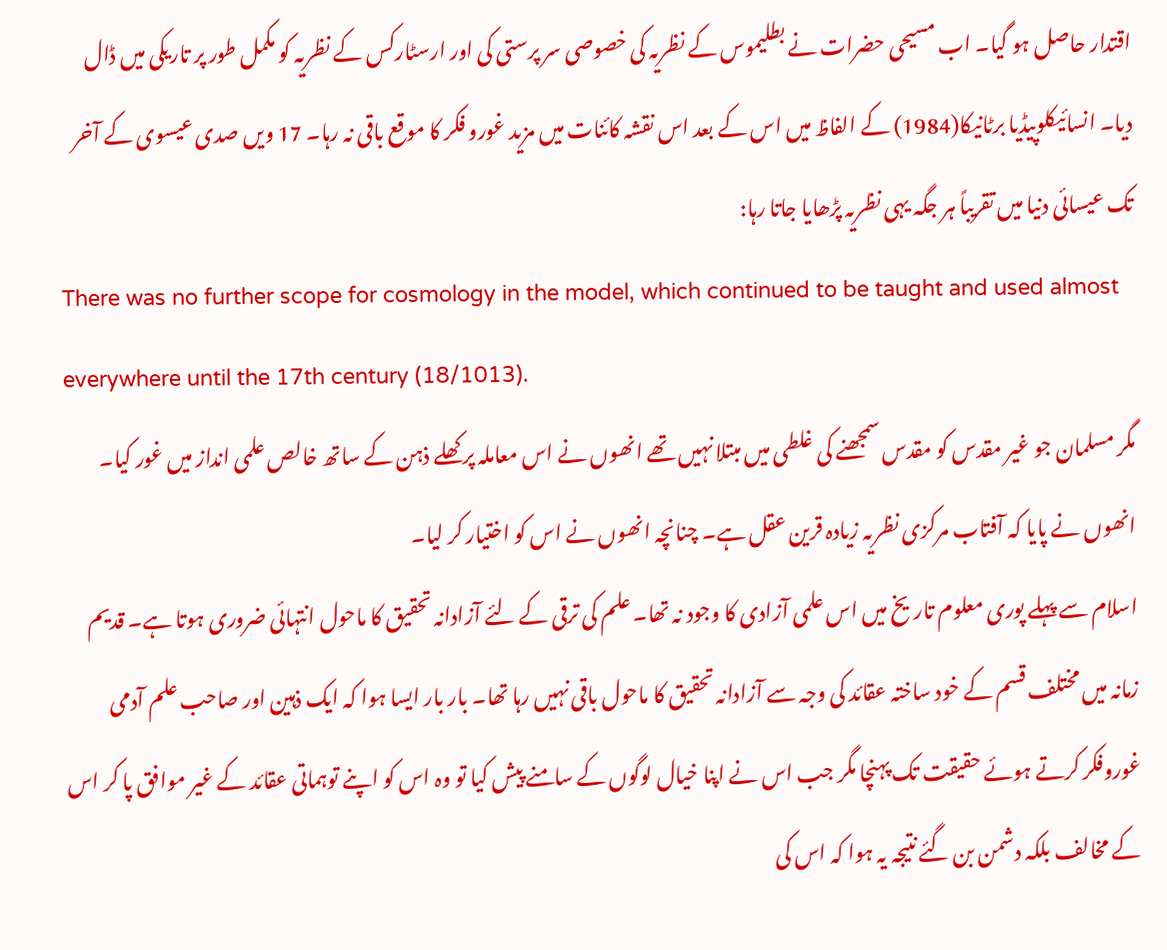اقتدار حاصل ہو گیا۔ اب مسیحی حضرات نے بطلیموس کے نظریہ کی خصوصی سر پرستی کی اور ارسٹارکس کے نظریہ کو مکمل طور پر تاریکی میں ڈال دیا۔ انسائیکلوپیڈیا برٹانیکا(1984) کے الفاظ میں اس کے بعد اس نقشہ کائنات میں مزید غورو فکر کا موقع باقی نہ رہا۔ 17 ویں صدی عیسوی کے آخر تک عیسائی دنیا میں تقریباً ہر جگہ یہی نظریہ پڑھایا جاتا رہا:
There was no further scope for cosmology in the model, which continued to be taught and used almost everywhere until the 17th century (18/1013).
مگر مسلمان جو غیر مقدس کو مقدس سمجھنے کی غلطی میں مبتلا نہیں تھے انھوں نے اس معاملہ پر کھلے ذہن کے ساتھ خالص علمی انداز میں غور کیا۔ انھوں نے پایا کہ آفتاب مرکزی نظریہ زیادہ قرین عقل ہے۔ چنانچہ انھوں نے اس کو اختیار کر لیا۔
اسلام سے پہلے پوری معلوم تاریخ میں اس علمی آزادی کا وجود نہ تھا۔ علم کی ترقی کے لئے آزادانہ تحقیق کا ماحول انتہائی ضروری ہوتا ہے۔ قدیم زمانہ میں مختلف قسم کے خود ساختہ عقائد کی وجہ سے آزادانہ تحقیق کا ماحول باقی نہیں رہا تھا۔ بار بار ایسا ہوا کہ ایک ذہین اور صاحب علم آدمی غوروفکر کرتے ہوئے حقیقت تک پہنچا مگر جب اس نے اپنا خیال لوگوں کے سامنے پیش کیا تو وہ اس کو اپنے توہماتی عقائد کے غیر موافق پا کر اس کے مخالف بلکہ دشمن بن گئے نتیجہ یہ ہوا کہ اس کی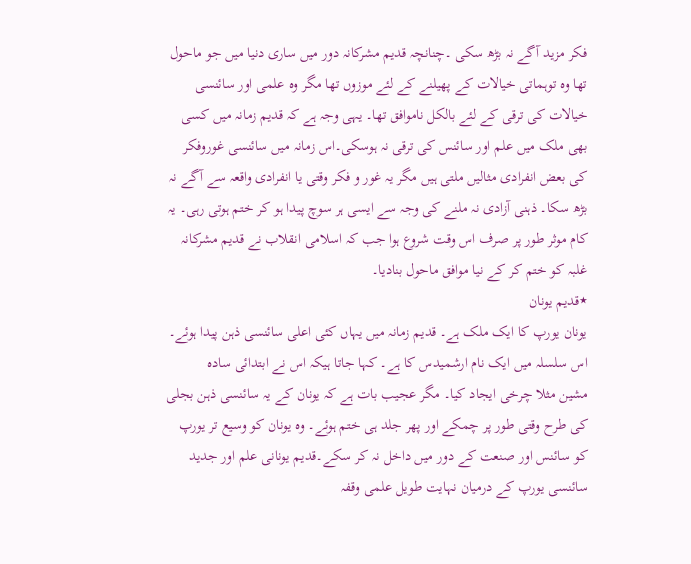فکر مزید آگے نہ بڑھ سکی ۔چنانچہ قدیم مشرکانہ دور میں ساری دنیا میں جو ماحول تھا وہ توہماتی خیالات کے پھیلنے کے لئے موزوں تھا مگر وہ علمی اور سائنسی خیالات کی ترقی کے لئے بالکل ناموافق تھا۔ یہی وجہ ہے کہ قدیم زمانہ میں کسی بھی ملک میں علم اور سائنس کی ترقی نہ ہوسکی۔اس زمانہ میں سائنسی غوروفکر کی بعض انفرادی مثالیں ملتی ہیں مگر یہ غور و فکر وقتی یا انفرادی واقعہ سے آگے نہ بڑھ سکا۔ ذہنی آزادی نہ ملنے کی وجہ سے ایسی ہر سوچ پیدا ہو کر ختم ہوتی رہی۔ یہ کام موثر طور پر صرف اس وقت شروع ہوا جب کہ اسلامی انقلاب نے قدیم مشرکانہ غلبہ کو ختم کر کے نیا موافق ماحول بنادیا۔
٭قدیم یونان
یونان یورپ کا ایک ملک ہے۔ قدیم زمانہ میں یہاں کئی اعلی سائنسی ذہن پیدا ہوئے۔ اس سلسلہ میں ایک نام ارشمیدس کا ہے۔ کہا جاتا ہیکہ اس نے ابتدائی سادہ
مشین مثلا چرخی ایجاد کیا۔ مگر عجیب بات ہے کہ یونان کے یہ سائنسی ذہن بجلی کی طرح وقتی طور پر چمکے اور پھر جلد ہی ختم ہوئے۔ وہ یونان کو وسیع تر یورپ کو سائنس اور صنعت کے دور میں داخل نہ کر سکے۔قدیم یونانی علم اور جدید سائنسی یورپ کے درمیان نہایت طویل علمی وقفہ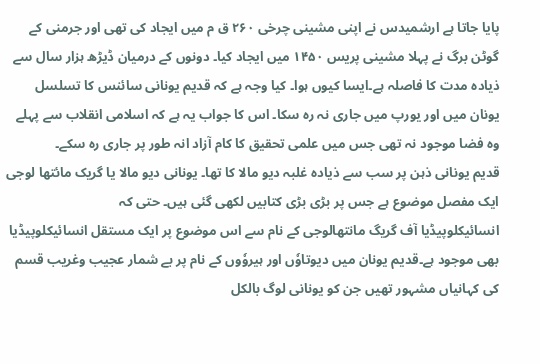پایا جاتا ہے ارشمیدس نے اپنی مشینی چرخی ۲۶۰ ق م میں ایجاد کی تھی اور جرمنی کے گوٹن برگ نے پہلا مشینی پریس ۱۴۵۰ میں ایجاد کیا۔ دونوں کے درمیان ڈیڑھ ہزار سال سے ذیادہ مدت کا فاصلہ ہے۔ایسا کیوں ہوا۔ کیا وجہ ہے کہ قدیم یونانی سائنس کا تسلسل یونان میں اور یورپ میں جاری نہ رہ سکا۔ اس کا جواب یہ ہے کہ اسلامی انقلاب سے پہلے وہ فضا موجود نہ تھی جس میں علمی تحقیق کا کام آزاد انہ طور پر جاری رہ سکے۔
قدیم یونانی ذہن پر سب سے ذیادہ غلبہ دیو مالا کا تھا۔ یونانی دیو مالا یا گریک مائتھا لوجی ایک مفصل موضوع ہے جس پر بڑی بڑی کتابیں لکھی گئی ہیں۔ حتی کہ
انسائیکلوپیڈیا آف گریگ مانتھالوجی کے نام سے اس موضوع پر ایک مستقل انسائیکلوپیڈیا بھی موجود ہے۔قدیم یونان میں دیوتاوٗں اور ہیروٗوں کے نام پر بے شمار عجیب وغریب قسم کی کہانیاں مشہور تھیں جن کو یونانی لوگ بالکل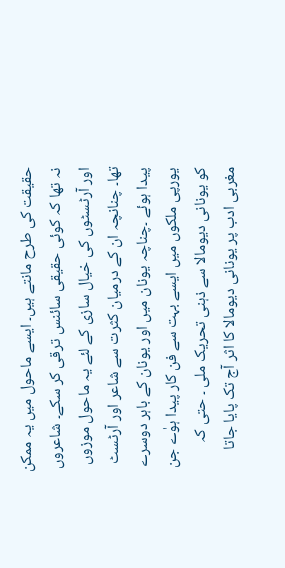حقیقت کی طرح مانتے ہیں۔ ایسے ماحول میں یہ ممکن نہ تھا کہ کوئی حقیقی سائنس ترقی کر سکے۔ شاعروں اور آرٹسٹوں کی خیال سازی کے لئے یہ ماحول موزوں تھا۔ چنانچہ ان کے درمیان کثرت سے شاعر اور آرٹسٹ پیدا ہوئے ۔چناچہ یونان میں اور یونان کے باہر دوسرے یورپی ملکوں میں ایسے بہت سے فن کار پیدا ہوٰے جن کو یونانی دیومالا سے ذہنی تحریک ملی ۔ حتی کہ مغربی ادب پر یونانی دیومالا کا اثر آج تک پایا جاتا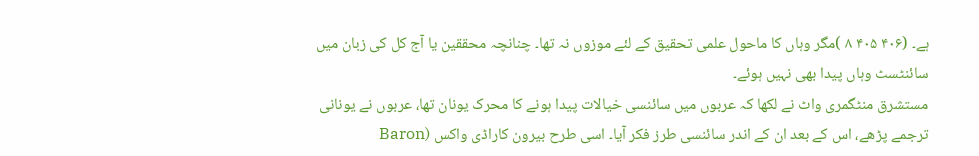ہے۔ (۴۰۶ ۴۰۵ ۸ )مگر وہاں کا ماحول علمی تحقیق کے لئے موزوں نہ تھا۔ چنانچہ محققین یا آج کل کی زبان میں سائنٹسٹ وہاں پیدا بھی نہیں ہوئے۔
مستشرق منٹگمری واٹ نے لکھا کہ عربوں میں سائنسی خیالات پیدا ہونے کا محرک یونان تھا، عربوں نے یونانی ترجمے پڑھے، اس کے بعد ان کے اندر سائنسی طرز فکر آیا۔ اسی طرح بیرون کاراڈی واکس (Baron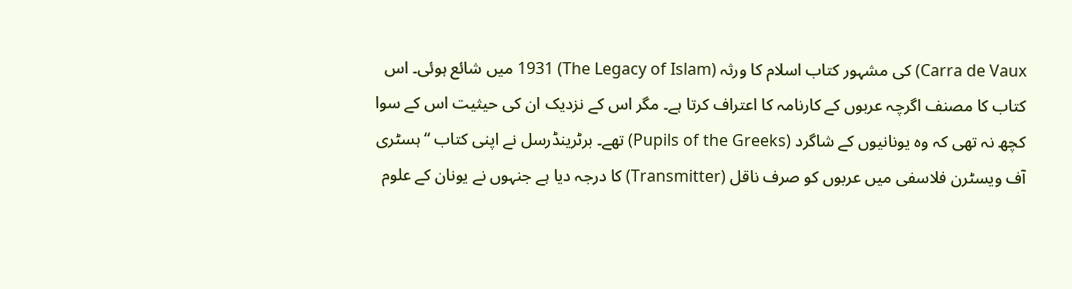Carra de Vaux) کی مشہور کتاب اسلام کا ورثہ (The Legacy of Islam) 1931 میں شائع ہوئی۔ اس کتاب کا مصنف اگرچہ عربوں کے کارنامہ کا اعتراف کرتا ہے۔ مگر اس کے نزدیک ان کی حیثیت اس کے سوا کچھ نہ تھی کہ وہ یونانیوں کے شاگرد (Pupils of the Greeks) تھے۔ برٹرینڈرسل نے اپنی کتاب “ہسٹری آف ویسٹرن فلاسفی میں عربوں کو صرف ناقل (Transmitter) کا درجہ دیا ہے جنہوں نے یونان کے علوم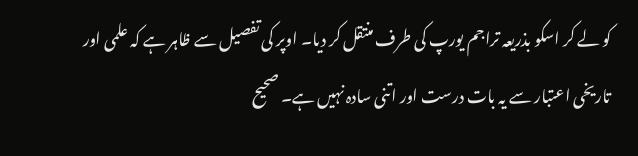کو لے کر اسکو بذریعہ تراجم یورپ کی طرف منتقل کر دیا۔ اوپر کی تفصیل سے ظاہر ہے کہ علمی اور تاریخی اعتبار سے یہ بات درست اور اتنی سادہ نہیں ہے۔ صحیح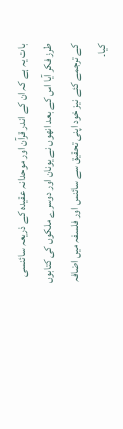بات یہ ہے کہ ان کے اندر قرآن اور موحدانہ عقیدہ کے ذریعہ سائنسی طرز فکر آیا اس کے بعد انھوں نے یونان اور دوسرے ملکوں کی کتابوں کے ترجمے کئے نیز خود اپنی تحقیق سے سائنس اور فلسفہ میں اضافہ کیا۔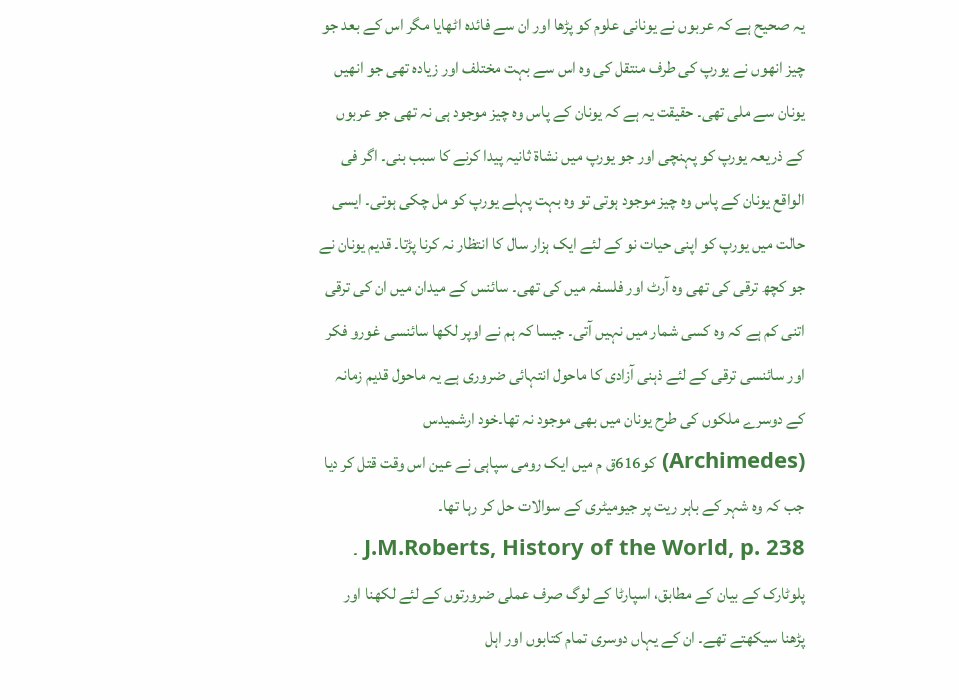یہ صحیح ہے کہ عربوں نے یونانی علوم کو پڑھا اور ان سے فائدہ اٹھایا مگر اس کے بعد جو چیز انھوں نے یورپ کی طرف منتقل کی وہ اس سے بہت مختلف اور زیادہ تھی جو انھیں یونان سے ملی تھی۔ حقیقت یہ ہے کہ یونان کے پاس وہ چیز موجود ہی نہ تھی جو عربوں کے ذریعہ یورپ کو پہنچی اور جو یورپ میں نشاۃ ثانیہ پیدا کرنے کا سبب بنی۔ اگر فی الواقع یونان کے پاس وہ چیز موجود ہوتی تو وہ بہت پہلے یورپ کو مل چکی ہوتی۔ ایسی حالت میں یورپ کو اپنی حیات نو کے لئے ایک ہزار سال کا انتظار نہ کرنا پڑتا۔ قدیم یونان نے جو کچھ ترقی کی تھی وہ آرٹ اور فلسفہ میں کی تھی۔ سائنس کے میدان میں ان کی ترقی اتنی کم ہے کہ وہ کسی شمار میں نہیں آتی۔ جیسا کہ ہم نے اوپر لکھا سائنسی غورو فکر اور سائنسی ترقی کے لئے ذہنی آزادی کا ماحول انتہائی ضروری ہے یہ ماحول قدیم زمانہ کے دوسرے ملکوں کی طرح یونان میں بھی موجود نہ تھا۔خود ارشمیدس (Archimedes) کو616ق م میں ایک رومی سپاہی نے عین اس وقت قتل کر دیا جب کہ وہ شہر کے باہر ریت پر جیومیٹری کے سوالات حل کر رہا تھا۔ J.M.Roberts, History of the World, p. 238 ۔
پلوٹارک کے بیان کے مطابق، اسپارٹا کے لوگ صرف عملی ضرورتوں کے لئے لکھنا اور پڑھنا سیکھتے تھے۔ ان کے یہاں دوسری تمام کتابوں اور اہل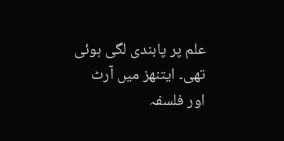علم پر پابندی لگی ہوئی تھی۔ ایتنھز میں آرٹ اور فلسفہ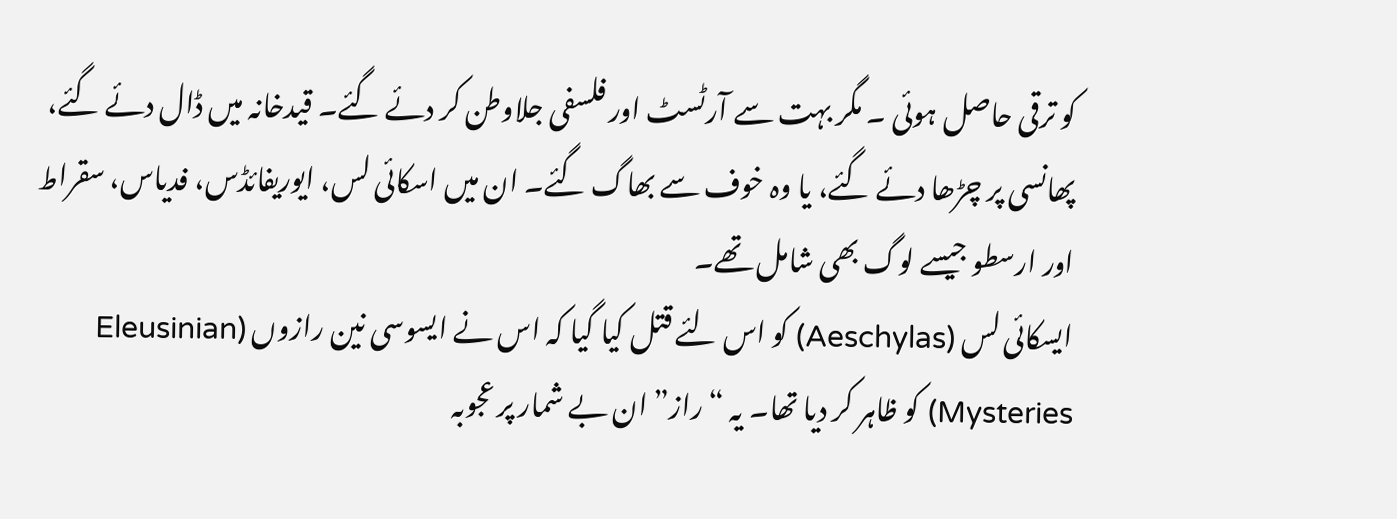کو ترقی حاصل ہوئی ۔ مگر بہت سے آرٹسٹ اور فلسفی جلاوطن کر دئے گئے۔ قیدخانہ میں ڈال دئے گئے، پھانسی پر چڑھا دئے گئے، یا وہ خوف سے بھاگ گئے۔ ان میں اسکائی لس، ایوریفائڈس، فدیاس، سقراط اور ارسطو جیسے لوگ بھی شامل تھے۔
ایسکائی لس (Aeschylas) کو اس لئے قتل کیا گیا کہ اس نے ایسوسی نین رازوں (Eleusinian Mysteries) کو ظاہر کر دیا تھا۔ یہ “راز” ان بے شمار پر عجوبہ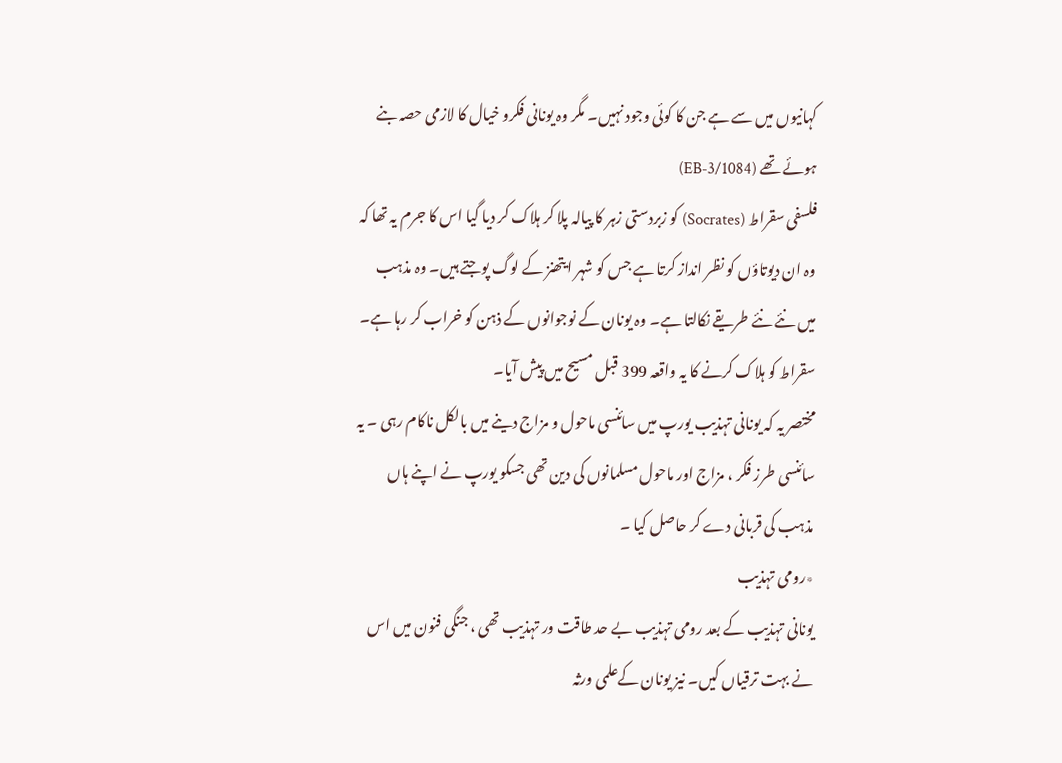کہانیوں میں سے ہے جن کا کوئی وجود نہیں۔ مگر وہ یونانی فکرو خیال کا لازمی حصہ بنے ہوئے تھے (EB-3/1084)
فلسفی سقراط (Socrates) کو زبردستی زہر کا پیالہ پلا کر ہلاک کر دیا گیا اس کا جرم یہ تھا کہ وہ ان دیوتاؤں کو نظر انداز کرتا ہے جس کو شہر ایتھنز کے لوگ پوجتے ہیں۔ وہ مذہب میں نئے نئے طریقے نکالتا ہے۔ وہ یونان کے نوجوانوں کے ذہن کو خراب کر رہا ہے۔ سقراط کو ہلاک کرنے کا یہ واقعہ 399 قبل مسیح میں پیش آیا۔
مختصر یہ کہ یونانی تہذیب یورپ میں سائنسی ماحول و مزاج دینے میں بالکل ناکام رہی ۔ یہ سائنسی طرز فکر ، مزاج اور ماحول مسلمانوں کی دین تھی جسکو یورپ نے اپنے ہاں مذہب کی قربانی دے کر حاصل کیا ۔
٭رومی تہذیب
یونانی تہذیب کے بعد رومی تہذیب بے حد طاقت ور تہذیب تھی ، جنگی فنون میں اس نے بہت ترقیاں کیں۔ نیز یونان کےعلمی ورثہ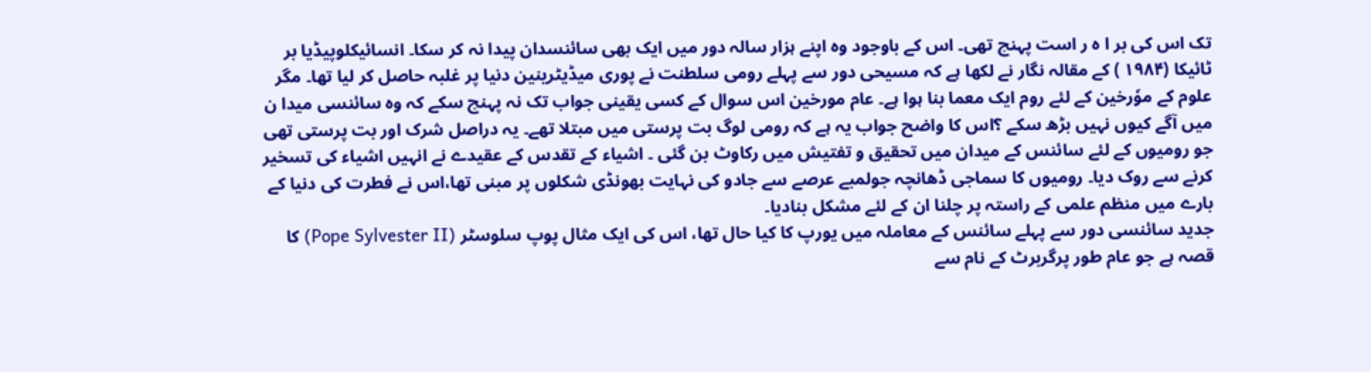تک اس کی بر ا ہ ر است پہنچ تھی۔ اس کے باوجود وہ اپنے ہزار سالہ دور میں ایک بھی سائنسدان پیدا نہ کر سکا۔ انسائیکلوپیڈیا بر ٹائیکا (۱۹۸۴ ) کے مقالہ نگار نے لکھا ہے کہ مسیحی دور سے پہلے رومی سلطنت نے پوری میڈیٹرینین دنیا پر غلبہ حاصل کر لیا تھا۔ مگر علوم کے موٗرخین کے لئے روم ایک معما بنا ہوا ہے۔ عام مورخین اس سوال کے کسی یقینی جواب تک نہ پہنچ سکے کہ وہ سائنسی میدا ن میں آگے کیوں نہیں بڑھ سکے ؟اس کا واضح جواب یہ ہے کہ رومی لوگ بت پرستی میں مبتلا تھے۔ یہ دراصل شرک اور بت پرستی تھی جو رومیوں کے لئے سائنس کے میدان میں تحقیق و تفتیش میں رکاوٹ بن گئی ۔ اشیاء کے تقدس کے عقیدے نے انہیں اشیاء کی تسخیر کرنے سے روک دیا۔ رومیوں کا سماجی ڈھانچہ جولمبے عرصے سے جادو کی نہایت بھونڈی شکلوں پر مبنی تھا،اس نے فطرت کی دنیا کے بارے میں منظم علمی کے راستہ پر چلنا ان کے لئے مشکل بنادیا۔
جدید سائنسی دور سے پہلے سائنس کے معاملہ میں یورپ کا کیا حال تھا، اس کی ایک مثال پوپ سلوسٹر (Pope Sylvester II) کا قصہ ہے جو عام طور پرگربرٹ کے نام سے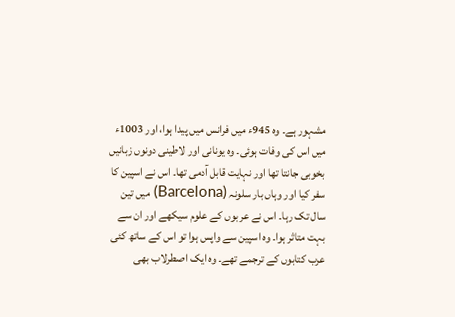مشہور ہے۔ وہ 945ء میں فرانس میں پیدا ہوا، اور 1003ء میں اس کی وفات ہوئی۔ وہ یونانی اور لاطینی دونوں زبانیں بخوبی جانتا تھا اور نہایت قابل آدمی تھا۔ اس نے اسپین کا سفر کیا اور وہاں بار سلونہ (Barcelona) میں تین سال تک رہا۔ اس نے عربوں کے علوم سیکھے اور ان سے بہت متاثر ہوا۔ وہ اسپین سے واپس ہوا تو اس کے ساتھ کئی عرب کتابوں کے ترجمے تھے۔ وہ ایک اصطرلاب بھی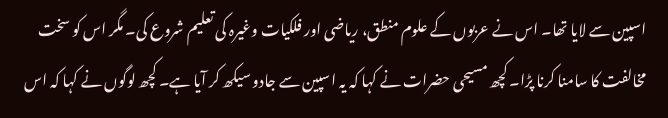اسپین سے لایا تھا۔ اس نے عربوں کے علوم منطق، ریاضی اور فلکیات وغیرہ کی تعلیم شروع کی۔ مگر اس کو سخت مخالفت کا سامنا کرنا پڑا۔ کچھ مسیحی حضرات نے کہا کہ یہ اسپین سے جادو سیکھ کر آیا ہے۔ کچھ لوگوں نے کہا کہ اس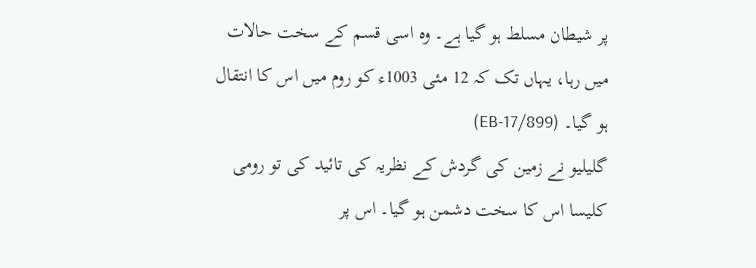پر شیطان مسلط ہو گیا ہے۔ وہ اسی قسم کے سخت حالات میں رہا، یہاں تک کہ 12 مئی 1003ء کو روم میں اس کا انتقال ہو گیا۔ (EB-17/899)
گلیلیو نے زمین کی گردش کے نظریہ کی تائید کی تو رومی کلیسا اس کا سخت دشمن ہو گیا۔ اس پر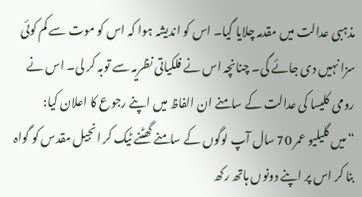مذہبی عدالت میں مقدمہ چلایا گیا۔ اس کو اندیشہ ہوا کہ اس کو موت سے کم کوئی سزا نہیں دی جائے گی۔ چنانچہ اس نے فلکیاتی نظریہ سے توبہ کر لی۔ اس نے رومی کلیسا کی عدالت کے سامنے ان الفاظ میں اپنے رجوع کا اعلان کیا:
“میں گلیلیو عمر 70 سال آپ لوگوں کے سامنے گھٹنے ٹیک کر انجیل مقدس کو گواہ بنا کر اس پر اپنے دونوں ہاتھ رکھ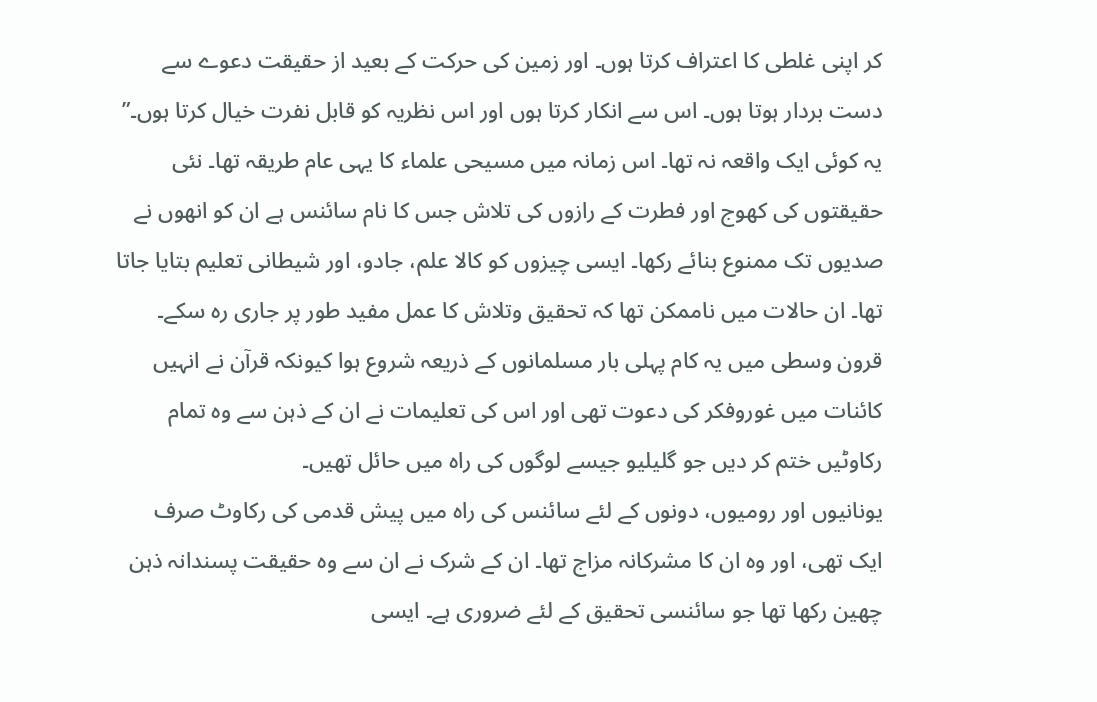کر اپنی غلطی کا اعتراف کرتا ہوں۔ اور زمین کی حرکت کے بعید از حقیقت دعوے سے دست بردار ہوتا ہوں۔ اس سے انکار کرتا ہوں اور اس نظریہ کو قابل نفرت خیال کرتا ہوں۔”
یہ کوئی ایک واقعہ نہ تھا۔ اس زمانہ میں مسیحی علماء کا یہی عام طریقہ تھا۔ نئی حقیقتوں کی کھوج اور فطرت کے رازوں کی تلاش جس کا نام سائنس ہے ان کو انھوں نے صدیوں تک ممنوع بنائے رکھا۔ ایسی چیزوں کو کالا علم، جادو، اور شیطانی تعلیم بتایا جاتا تھا۔ ان حالات میں ناممکن تھا کہ تحقیق وتلاش کا عمل مفید طور پر جاری رہ سکے۔ قرون وسطی میں یہ کام پہلی بار مسلمانوں کے ذریعہ شروع ہوا کیونکہ قرآن نے انہیں کائنات میں غوروفکر کی دعوت تھی اور اس کی تعلیمات نے ان کے ذہن سے وہ تمام رکاوٹیں ختم کر دیں جو گلیلیو جیسے لوگوں کی راہ میں حائل تھیں۔
یونانیوں اور رومیوں، دونوں کے لئے سائنس کی راہ میں پیش قدمی کی رکاوٹ صرف ایک تھی، اور وہ ان کا مشرکانہ مزاج تھا۔ ان کے شرک نے ان سے وہ حقیقت پسندانہ ذہن چھین رکھا تھا جو سائنسی تحقیق کے لئے ضروری ہے۔ ایسی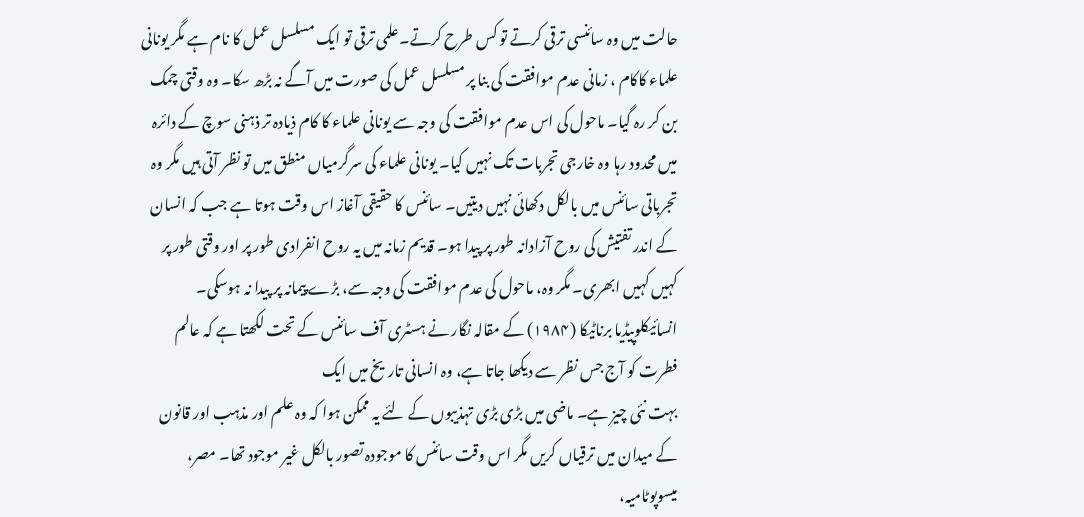حالت میں وہ سائنسی ترقی کرتے تو کس طرح کرتے۔علمی ترقی تو ایک مسلسل عمل کا نام ہے مگر یونانی علماء کاکام ، زمانی عدم موافقت کی بنا پر مسلسل عمل کی صورت میں آگے نہ بڑھ سکا۔ وہ وقتی چمک بن کر رہ گیا۔ ماحول کی اس عدم موافقت کی وجہ سے یونانی علماء کا کام ذیادہ تر ذہنی سوچ کے دائرہ میں محدود رہا وہ خارجی تجربات تک نہیں کیا۔ یونانی علماء کی سرگرمیاں منطق میں تو نظر آتی ہیں مگر وہ تجرباتی سائنس میں بالکل دکھائی نہیں دیتیں۔ سائنس کا حقیقی آغاز اس وقت ہوتا ہے جب کہ انسان کے اندر تفتیش کی روح آزادانہ طور پر پیدا ہو۔ قدیم زمانہ میں یہ روح انفرادی طور پر اور وقتی طور پر کہیں کہیں ابھری۔ مگر وہ، ماحول کی عدم موافقت کی وجہ سے، بڑے پیمانہ پر پیدا نہ ہوسکی۔ انسائیکلوپیڈیا برناٹیکا (۱۹۸۴) کے مقالہ نگار نے ہسٹری آف سائنس کے تحت لکھتا ہے کہ عالم فطرت کو آج جس نظر سے دیکھا جاتا ہے، وہ انسانی تاریخ میں ایک
بہت نئی چیز ہے۔ ماضی میں بڑی بڑی تہذیبوں کے لئے یہ ممکن ہوا کہ وہ علم اور مذہب اور قانون کے میدان میں ترقیاں کریں مگر اس وقت سائنس کا موجودہ تصور بالکل غیر موجود تھا۔ مصر، میسوپوٹامیہ،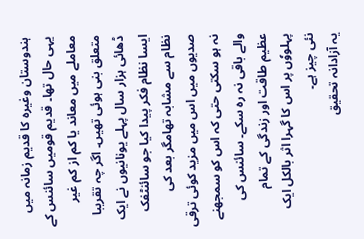ہندوستان وغیرہ کا قدیم زمانہ میں یہی حال تھا۔ قدیم قومیں سائنس کے معاملے میں معاند یا کم از کم غیر متعلق بنی ہوئی تھیں۔ اگر چہ تقریبا ڈھائی ہزار سال پہلے یونانیوں نے ایک ایسا نظام فکر پیدا کیا جو سائنٹفک نظام سے مشابہ تھامگر بعد کی صدیوں میں اس میں مزید کوئی ترقی نہ ہو سکتی حتی کہ اس کو سمجھنے والے باقی نہ رہ سکے۔ سائنس کی عظیم طاقت اور زندگی کے تمام پہلووٗں پر اس کا گہرا اثر بالکل ایک نئی چیز ہے۔
یہ آزادانہ تحقیق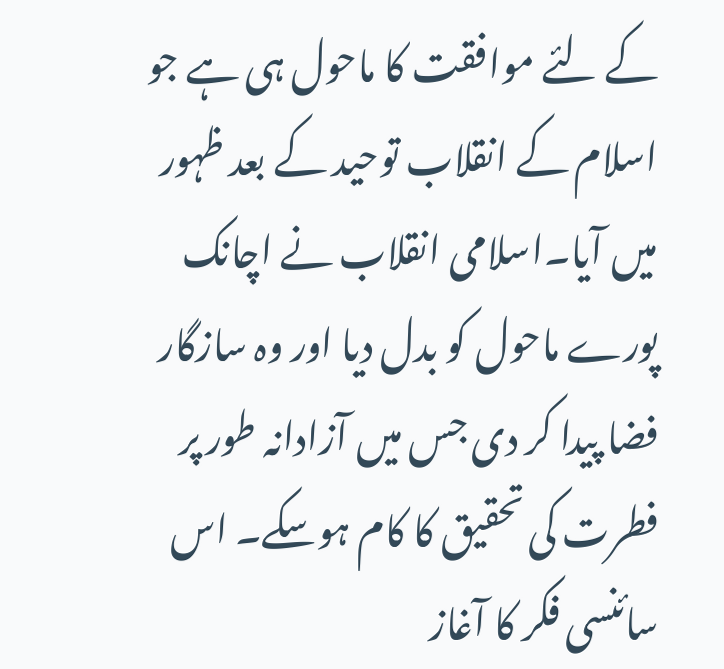کے لئے موافقت کا ماحول ہی ہے جو اسلام کے انقلاب توحید کے بعد ظہور میں آیا۔اسلامی انقلاب نے اچانک پورے ماحول کو بدل دیا اور وہ سازگار فضا پیدا کر دی جس میں آزادانہ طور پر فطرت کی تحقیق کا کام ہوسکے۔ اس سائنسی فکر کا آغاز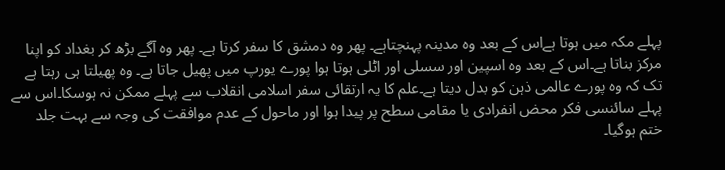پہلے مکہ میں ہوتا ہےاس کے بعد وہ مدینہ پہنچتاہے۔ پھر وہ دمشق کا سفر کرتا ہے۔ پھر وہ آگے بڑھ کر بغداد کو اپنا مرکز بناتا ہے۔اس کے بعد وہ اسپین اور سسلی اور اٹلی ہوتا ہوا پورے یورپ میں پھیل جاتا ہے۔ وہ پھیلتا ہی رہتا ہے تک کہ وہ پورے عالمی ذہن کو بدل دیتا ہے۔علم کا یہ ارتقائی سفر اسلامی انقلاب سے پہلے ممکن نہ ہوسکا۔اس سے پہلے سائنسی فکر محض انفرادی یا مقامی سطح پر پیدا ہوا اور ماحول کے عدم موافقت کی وجہ سے بہت جلد ختم ہوگیا۔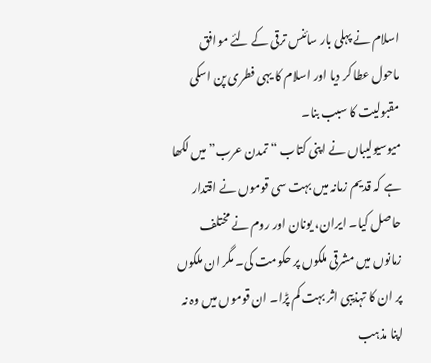اسلام نے پہلی بار سائنس ترقی کے لئے موافق ماحول عطا کر دیا اور اسلام کا یہی فطری پن اسکی مقبولیت کا سبب بنا۔
میوسیولیباں نے اپنی کتاب “تمدن عرب” میں لکھا ہے کہ قدیم زمانہ میں بہت سی قوموں نے اقتدار حاصل کیا۔ ایران، یونان اور روم نے مختلف زمانوں میں مشرقی ملکوں پر حکومت کی۔ مگر ان ملکوں پر ان کا تہذیبی اثر بہت کم پڑا۔ ان قوموں میں وہ نہ اپنا مذہب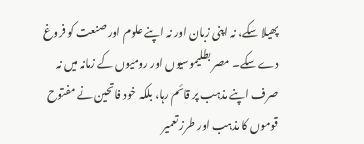پھیلا سکے، نہ اپنی زبان اور نہ اپنے علوم اور صنعت کو فروغ دے سکے۔ مصر بطلیموسیوں اور رومیوں کے زمانہ میں نہ صرف اپنے مذہب پر قائم رہا، بلکہ خود فاتحین نے مفتوح قوموں کا مذہب اور طرز تعمیر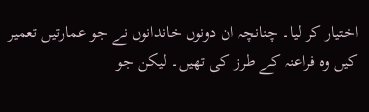اختیار کر لیا۔ چنانچہ ان دونوں خاندانوں نے جو عمارتیں تعمیر کیں وہ فراعنہ کے طرز کی تھیں۔ لیکن جو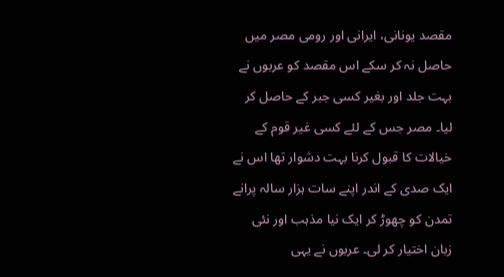مقصد یونانی، ایرانی اور رومی مصر میں حاصل نہ کر سکے اس مقصد کو عربوں نے بہت جلد اور بغیر کسی جبر کے حاصل کر لیا۔ مصر جس کے لئے کسی غیر قوم کے خیالات کا قبول کرنا بہت دشوار تھا اس نے ایک صدی کے اندر اپنے سات ہزار سالہ پرانے تمدن کو چھوڑ کر ایک نیا مذہب اور نئی زبان اختیار کر لی۔ عربوں نے یہی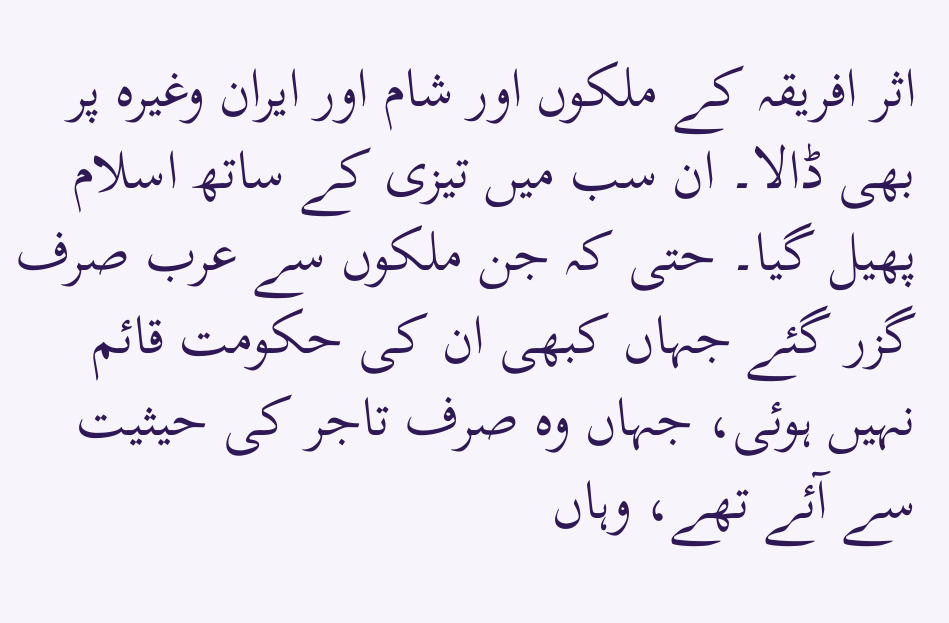اثر افریقہ کے ملکوں اور شام اور ایران وغیرہ پر بھی ڈالا۔ ان سب میں تیزی کے ساتھ اسلام پھیل گیا۔ حتی کہ جن ملکوں سے عرب صرف گزر گئے جہاں کبھی ان کی حکومت قائم نہیں ہوئی، جہاں وہ صرف تاجر کی حیثیت سے آئے تھے، وہاں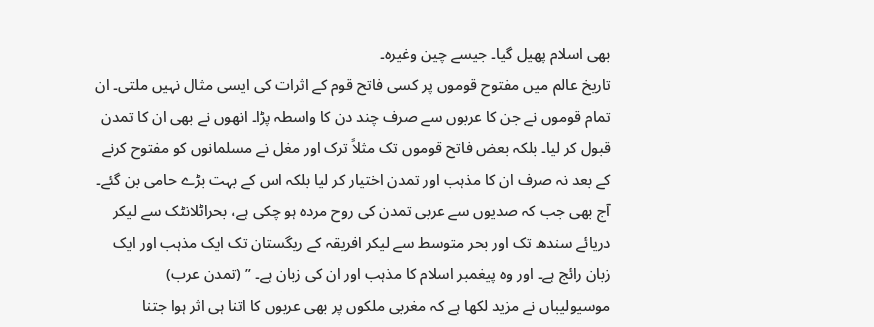بھی اسلام پھیل گیا۔ جیسے چین وغیرہ۔
تاریخ عالم میں مفتوح قوموں پر کسی فاتح قوم کے اثرات کی ایسی مثال نہیں ملتی۔ ان تمام قوموں نے جن کا عربوں سے صرف چند دن کا واسطہ پڑا۔ انھوں نے بھی ان کا تمدن قبول کر لیا۔ بلکہ بعض فاتح قوموں تک مثلاً ترک اور مغل نے مسلمانوں کو مفتوح کرنے کے بعد نہ صرف ان کا مذہب اور تمدن اختیار کر لیا بلکہ اس کے بہت بڑے حامی بن گئے۔ آج بھی جب کہ صدیوں سے عربی تمدن کی روح مردہ ہو چکی ہے، بحراٹلانٹک سے لیکر دریائے سندھ تک اور بحر متوسط سے لیکر افریقہ کے ریگستان تک ایک مذہب اور ایک زبان رائج ہے۔ اور وہ پیغمبر اسلام کا مذہب اور ان کی زبان ہے۔ ” (تمدن عرب)
موسیولیباں نے مزید لکھا ہے کہ مغربی ملکوں پر بھی عربوں کا اتنا ہی اثر ہوا جتنا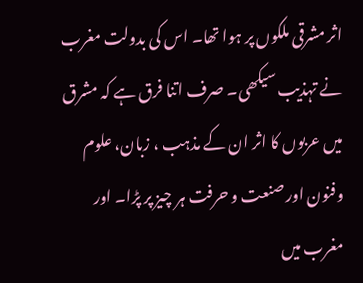اثر مشرقی ملکوں پر ہوا تھا۔ اس کی بدولت مغرب نے تہذیب سیکھی۔ صرف اتنا فرق ہے کہ مشرق میں عربوں کا اثر ان کے مذہب ، زبان، علوم وفنون اور صنعت و حرفت ہر چیز پر پڑا۔ اور مغرب میں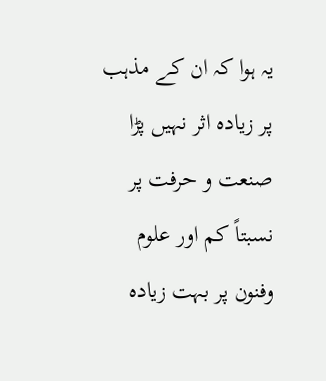یہ ہوا کہ ان کے مذہب پر زیادہ اثر نہیں پڑا صنعت و حرفت پر نسبتاً کم اور علوم وفنون پر بہت زیادہ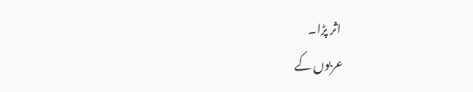اثر پڑا۔
عربوں کے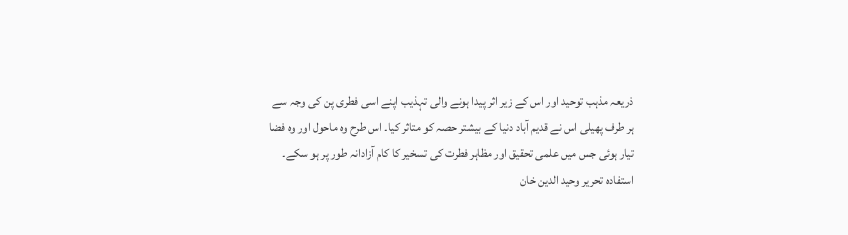ذریعہ مذہب توحید اور اس کے زیر اثر پیدا ہونے والی تہذیب اپنے اسی فطری پن کی وجہ سے ہر طرف پھیلی اس نے قدیم آباد دنیا کے بیشتر حصہ کو متاثر کیا۔ اس طرح وہ ماحول اور وہ فضا تیار ہوئی جس میں علمی تحقیق اور مظاہر فطرت کی تسخیر کا کام آزادانہ طور پر ہو سکے۔
استفادہ تحریر وحید الدین خان